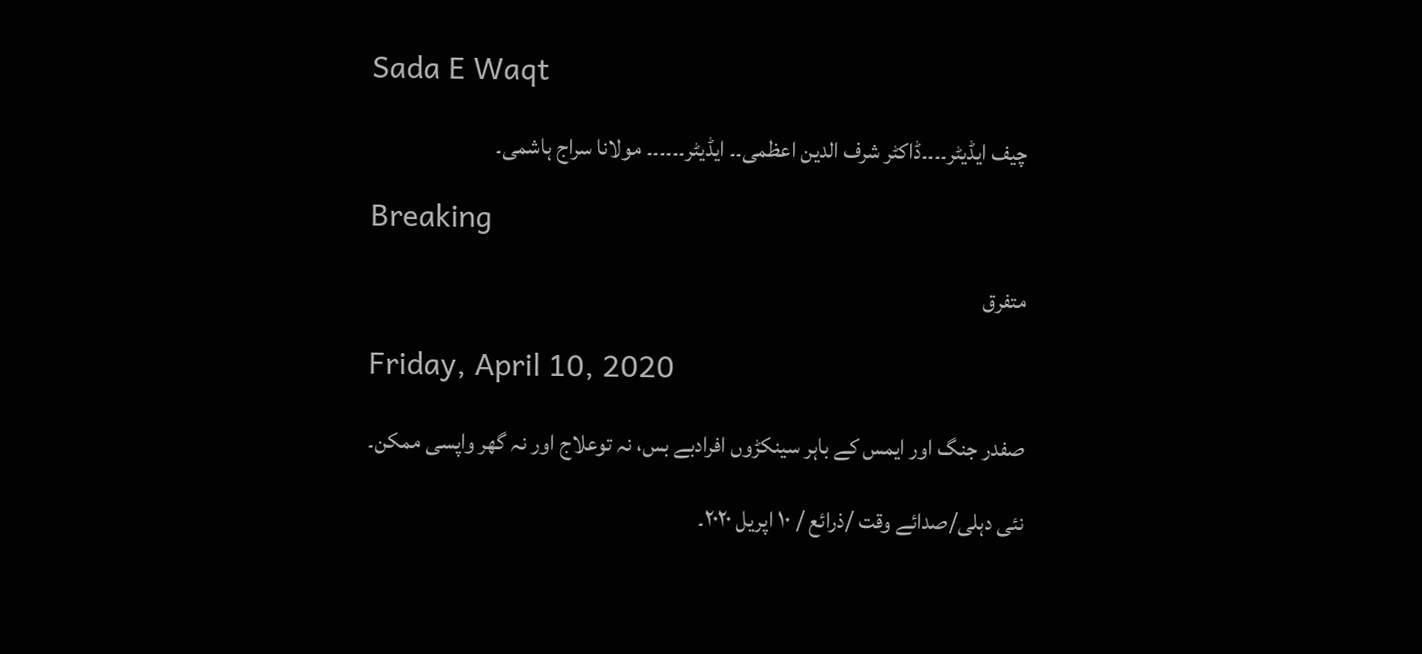Sada E Waqt

چیف ایڈیٹر۔۔۔۔ڈاکٹر شرف الدین اعظمی۔۔ ایڈیٹر۔۔۔۔۔۔ مولانا سراج ہاشمی۔

Breaking

متفرق

Friday, April 10, 2020

صفدر جنگ اور ایمس کے باہر سینکڑوں افرادبے بس، نہ توعلاج اور نہ گھر واپسی ممکن۔

نئی دہلی/صدائے وقت /ذرائع / ١٠ اپریل ٢٠٢٠۔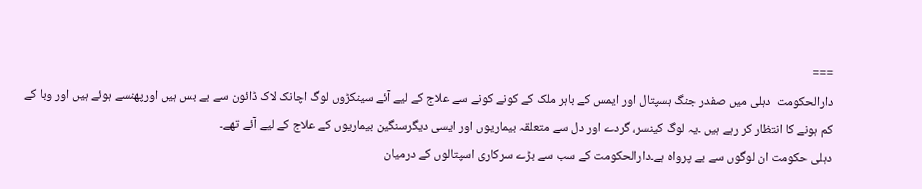===
دارالحکومت  دہلی میں صفدر جنگ ہسپتال اور ایمس کے باہر ملک کے کونے کونے سے علاج کے لیے آئے سینکڑوں لوگ اچانک لاک ڈائون سے بے بس ہیں اورپھنسے ہوئے ہیں اور وبا کے کم ہونے کا انتظار کر رہے ہیں ۔یہ لوگ کینسر، گردے اور دل سے متعلقہ بیماریوں اور ایسی دیگرسنگین بیماریوں کے علاج کے لیے آئے تھے۔
دہلی حکومت ان لوگوں سے بے پرواہ ہے۔دارالحکومت کے سب سے بڑے سرکاری اسپتالوں کے درمیان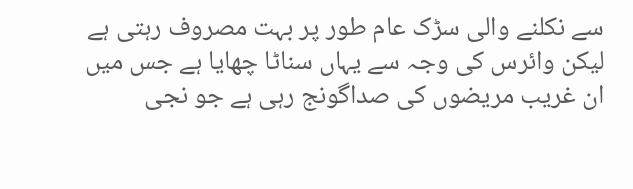سے نکلنے والی سڑک عام طور پر بہت مصروف رہتی ہے لیکن وائرس کی وجہ سے یہاں سناٹا چھایا ہے جس میں ان غریب مریضوں کی صداگونج رہی ہے جو نجی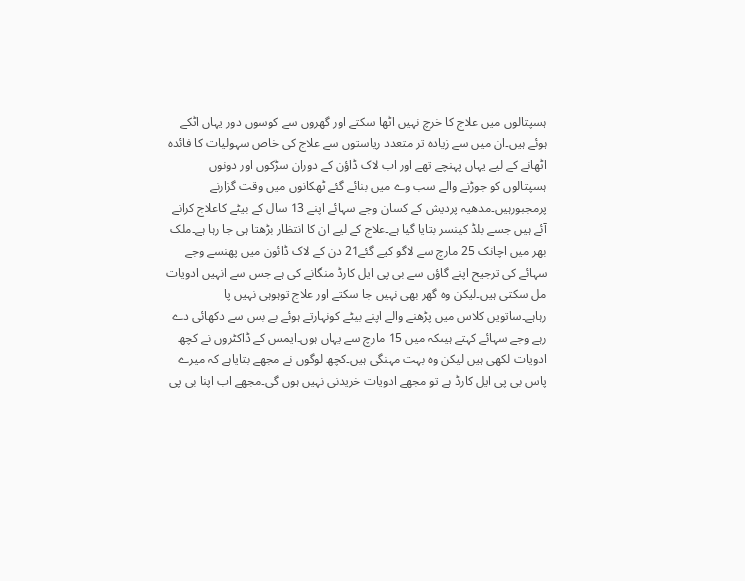ہسپتالوں میں علاج کا خرچ نہیں اٹھا سکتے اور گھروں سے کوسوں دور یہاں اٹکے ہوئے ہیں۔ان میں سے زیادہ تر متعدد ریاستوں سے علاج کی خاص سہولیات کا فائدہ اٹھانے کے لیے یہاں پہنچے تھے اور اب لاک ڈاؤن کے دوران سڑکوں اور دونوں ہسپتالوں کو جوڑنے والے سب وے میں بنائے گئے ٹھکانوں میں وقت گزارنے پرمجبورہیں۔مدھیہ پردیش کے کسان وجے سہائے اپنے 13 سال کے بیٹے کاعلاج کرانے آئے ہیں جسے بلڈ کینسر بتایا گیا ہے۔علاج کے لیے ان کا انتظار بڑھتا ہی جا رہا ہے۔ملک بھر میں اچانک 25 مارچ سے لاگو کیے گئے21 دن کے لاک ڈائون میں پھنسے وجے سہائے کی ترجیح اپنے گاؤں سے بی پی ایل کارڈ منگانے کی ہے جس سے انہیں ادویات مل سکتی ہیں۔لیکن وہ گھر بھی نہیں جا سکتے اور علاج توہوہی نہیں پا رہاہے۔ساتویں کلاس میں پڑھنے والے اپنے بیٹے کونہارتے ہوئے بے بس سے دکھائی دے رہے وجے سہائے کہتے ہیںکہ میں 15 مارچ سے یہاں ہوں۔ایمس کے ڈاکٹروں نے کچھ ادویات لکھی ہیں لیکن وہ بہت مہنگی ہیں۔کچھ لوگوں نے مجھے بتایاہے کہ میرے پاس بی پی ایل کارڈ ہے تو مجھے ادویات خریدنی نہیں ہوں گی۔مجھے اب اپنا بی پی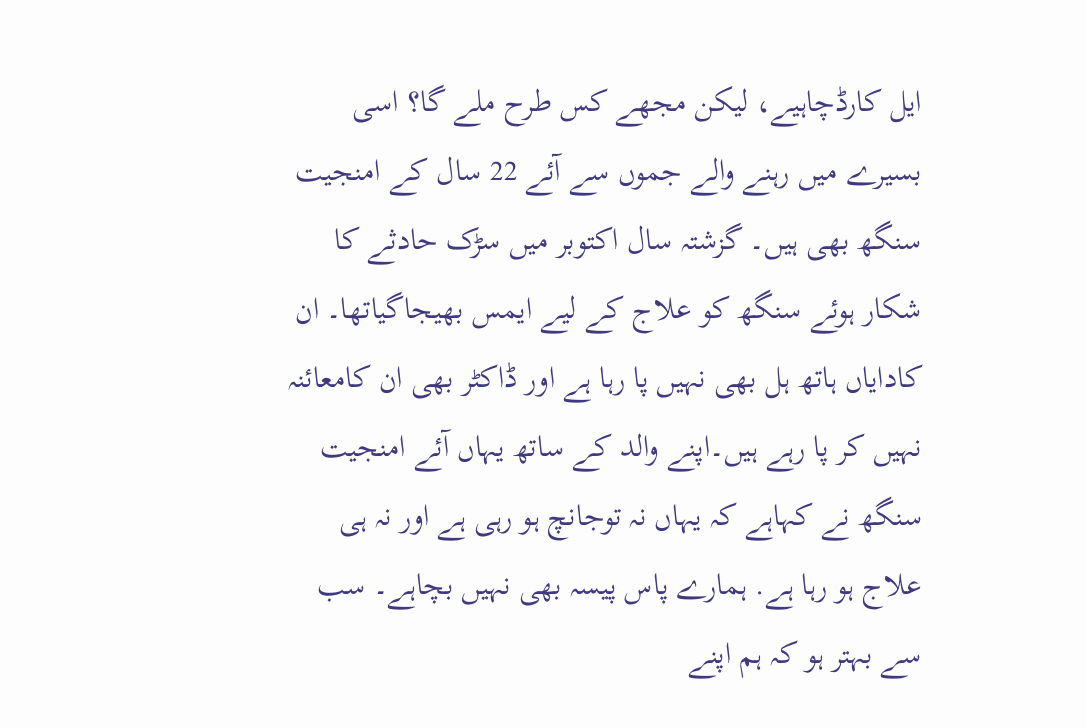ایل کارڈچاہیے، لیکن مجھے کس طرح ملے گا؟ اسی بسیرے میں رہنے والے جموں سے آئے 22 سال کے امنجیت سنگھ بھی ہیں۔ گزشتہ سال اکتوبر میں سڑک حادثے کا شکار ہوئے سنگھ کو علاج کے لیے ایمس بھیجاگیاتھا۔ ان کادایاں ہاتھ ہل بھی نہیں پا رہا ہے اور ڈاکٹر بھی ان کامعائنہ نہیں کر پا رہے ہیں۔اپنے والد کے ساتھ یہاں آئے امنجیت سنگھ نے کہاہے کہ یہاں نہ توجانچ ہو رہی ہے اور نہ ہی علاج ہو رہا ہے. ہمارے پاس پیسہ بھی نہیں بچاہے۔ سب سے بہتر ہو کہ ہم اپنے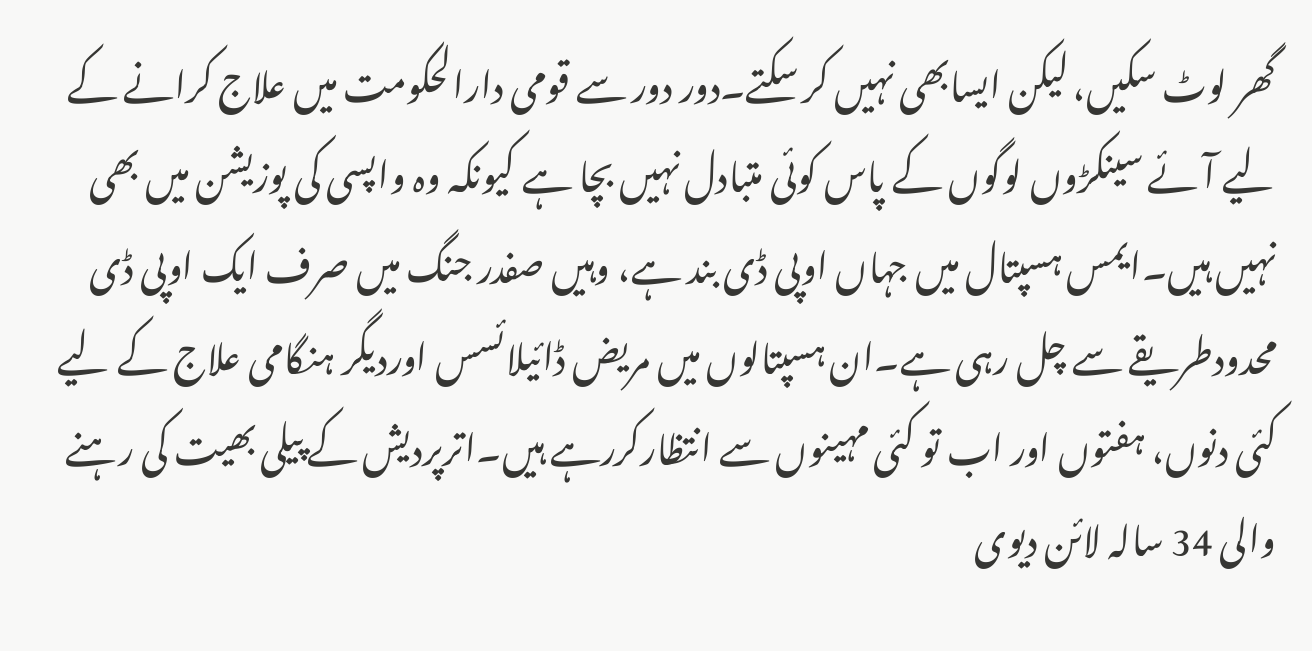گھر لوٹ سکیں، لیکن ایسابھی نہیں کر سکتے۔دور دور سے قومی دارالحکومت میں علاج کرانے کے لیے آئے سینکڑوں لوگوں کے پاس کوئی متبادل نہیں بچا ہے کیونکہ وہ واپسی کی پوزیشن میں بھی نہیں ہیں۔ایمس ہسپتال میں جہاں اوپی ڈی بند ہے، وہیں صفدر جنگ میں صرف ایک اوپی ڈی محدودطریقے سے چل رہی ہے۔ان ہسپتالوں میں مریض ڈائیلائسس اوردیگر ہنگامی علاج کے لیے کئی دنوں، ہفتوں اور اب تو کئی مہینوں سے انتظارکررہے ہیں۔اترپردیش کے پیلی بھیت کی رہنے والی 34 سالہ لائن دیوی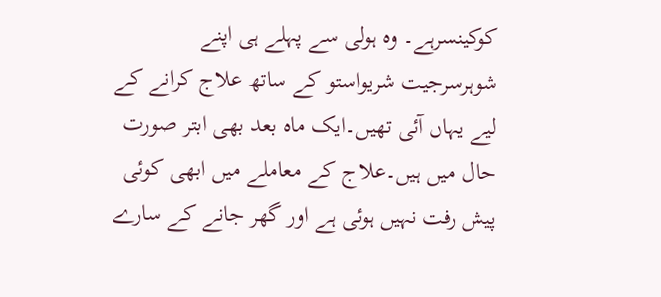کوکینسرہے۔ وہ ہولی سے پہلے ہی اپنے شوہرسرجیت شریواستو کے ساتھ علاج کرانے کے لیے یہاں آئی تھیں۔ایک ماہ بعد بھی ابتر صورت حال میں ہیں۔علاج کے معاملے میں ابھی کوئی پیش رفت نہیں ہوئی ہے اور گھر جانے کے سارے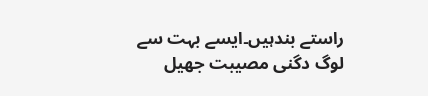راستے بندہیں۔ایسے بہت سے لوگ دگنی مصیبت جھیل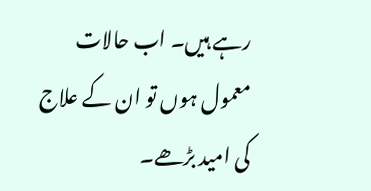رہے ہیں۔ اب حالات معمول ہوں تو ان کے علاج کی امید بڑھے۔